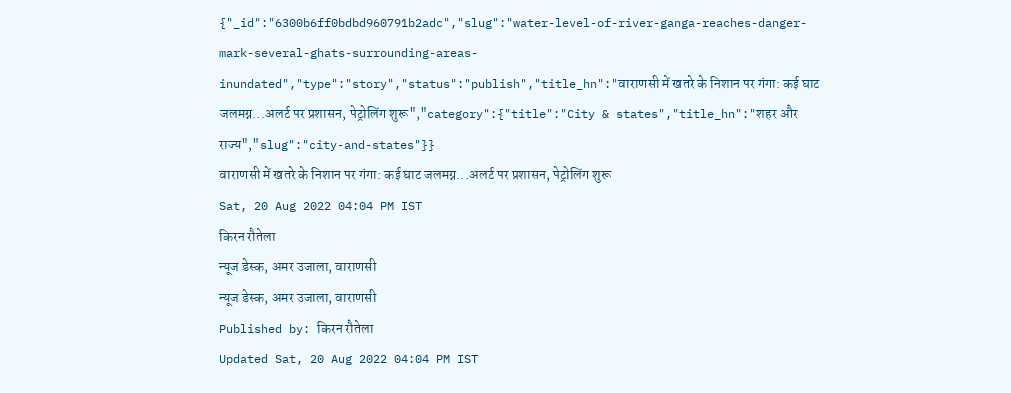{"_id":"6300b6ff0bdbd960791b2adc","slug":"water-level-of-river-ganga-reaches-danger-mark-several-ghats-surrounding-areas-inundated","type":"story","status":"publish","title_hn":"वाराणसी में खतरे के निशान पर गंगा: कई घाट जलमग्न...अलर्ट पर प्रशासन, पेट्रोलिंग शुरू","category":{"title":"City & states","title_hn":"शहर और राज्य","slug":"city-and-states"}}
वाराणसी में खतरे के निशान पर गंगा: कई घाट जलमग्न...अलर्ट पर प्रशासन, पेट्रोलिंग शुरू
Sat, 20 Aug 2022 04:04 PM IST
किरन रौतेला
न्यूज डेस्क, अमर उजाला, वाराणसी
न्यूज डेस्क, अमर उजाला, वाराणसी
Published by: किरन रौतेला
Updated Sat, 20 Aug 2022 04:04 PM IST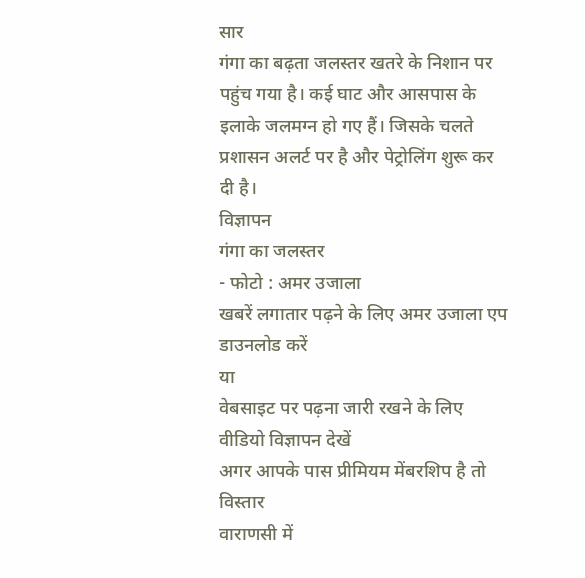सार
गंगा का बढ़ता जलस्तर खतरे के निशान पर पहुंच गया है। कई घाट और आसपास के इलाके जलमग्न हो गए हैं। जिसके चलते प्रशासन अलर्ट पर है और पेट्रोलिंग शुरू कर दी है।
विज्ञापन
गंगा का जलस्तर
- फोटो : अमर उजाला
खबरें लगातार पढ़ने के लिए अमर उजाला एप डाउनलोड करें
या
वेबसाइट पर पढ़ना जारी रखने के लिए वीडियो विज्ञापन देखें
अगर आपके पास प्रीमियम मेंबरशिप है तो
विस्तार
वाराणसी में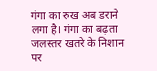गंगा का रुख अब डराने लगा है। गंगा का बढ़ता जलस्तर खतरे के निशान पर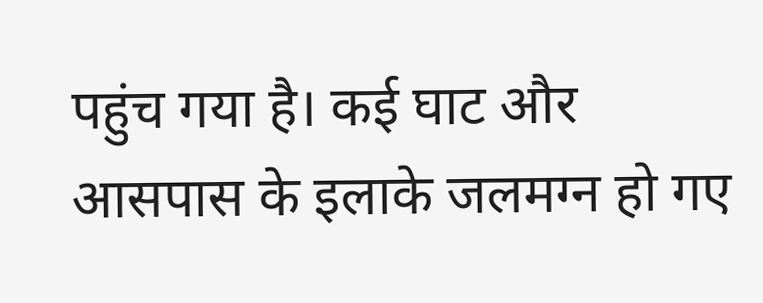पहुंच गया है। कई घाट और आसपास के इलाके जलमग्न हो गए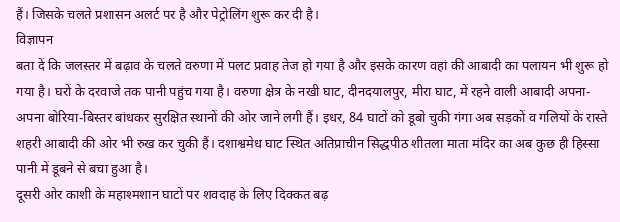हैं। जिसके चलते प्रशासन अलर्ट पर है और पेट्रोलिंग शुरू कर दी है।
विज्ञापन
बता दें कि जलस्तर में बढ़ाव के चलते वरुणा में पलट प्रवाह तेज हो गया है और इसके कारण वहां की आबादी का पलायन भी शुरू हो गया है। घरों के दरवाजे तक पानी पहुंच गया है। वरुणा क्षेत्र के नखी घाट, दीनदयालपुर, मीरा घाट, में रहने वाली आबादी अपना-अपना बोरिया-बिस्तर बांधकर सुरक्षित स्थानों की ओर जाने लगी हैं। इधर, 84 घाटों को डूबो चुकी गंगा अब सड़कों व गलियों के रास्ते शहरी आबादी की ओर भी रुख कर चुकी हैं। दशाश्वमेध घाट स्थित अतिप्राचीन सिद्धपीठ शीतला माता मंदिर का अब कुछ ही हिस्सा पानी में डूबने से बचा हुआ है।
दूसरी ओर काशी के महाश्मशान घाटों पर शवदाह के लिए दिक्कत बढ़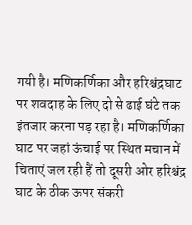गयी है। मणिकर्णिका और हरिश्चंद्रघाट पर शवदाह के लिए दो से ढाई घंटे तक इंतजार करना पड़ रहा है। मणिकर्णिका घाट पर जहां ऊंचाई पर स्थित मचान में चिताएं जल रही हैं तो दूसरी ओर हरिश्चंद्र घाट के ठीक ऊपर संकरी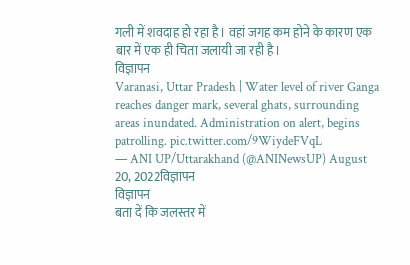गली में शवदाह हो रहा है। वहां जगह कम होने के कारण एक बार में एक ही चिता जलायी जा रही है।
विज्ञापन
Varanasi, Uttar Pradesh | Water level of river Ganga reaches danger mark, several ghats, surrounding areas inundated. Administration on alert, begins patrolling. pic.twitter.com/9WiydeFVqL
— ANI UP/Uttarakhand (@ANINewsUP) August 20, 2022विज्ञापन
विज्ञापन
बता दें कि जलस्तर में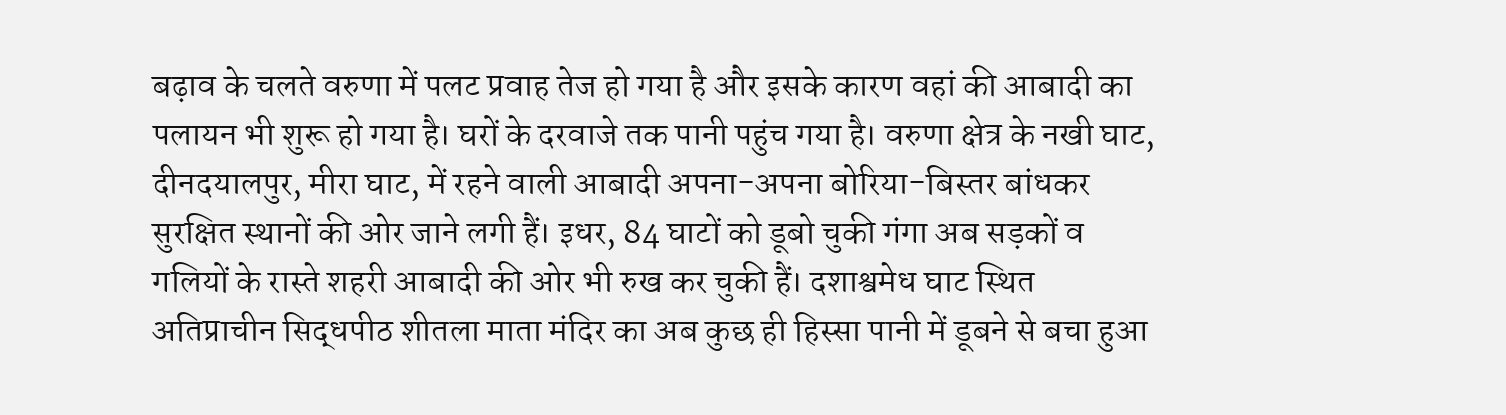बढ़ाव के चलते वरुणा में पलट प्रवाह तेज हो गया है और इसके कारण वहां की आबादी का पलायन भी शुरू हो गया है। घरों के दरवाजे तक पानी पहुंच गया है। वरुणा क्षेत्र के नखी घाट, दीनदयालपुर, मीरा घाट, में रहने वाली आबादी अपना-अपना बोरिया-बिस्तर बांधकर सुरक्षित स्थानों की ओर जाने लगी हैं। इधर, 84 घाटों को डूबो चुकी गंगा अब सड़कों व गलियों के रास्ते शहरी आबादी की ओर भी रुख कर चुकी हैं। दशाश्वमेध घाट स्थित अतिप्राचीन सिद्धपीठ शीतला माता मंदिर का अब कुछ ही हिस्सा पानी में डूबने से बचा हुआ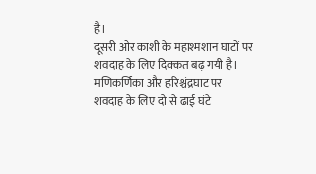है।
दूसरी ओर काशी के महाश्मशान घाटों पर शवदाह के लिए दिक्कत बढ़ गयी है। मणिकर्णिका और हरिश्चंद्रघाट पर शवदाह के लिए दो से ढाई घंटे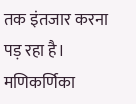तक इंतजार करना पड़ रहा है। मणिकर्णिका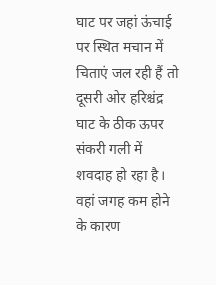घाट पर जहां ऊंचाई पर स्थित मचान में चिताएं जल रही हैं तो दूसरी ओर हरिश्चंद्र घाट के ठीक ऊपर संकरी गली में शवदाह हो रहा है। वहां जगह कम होने के कारण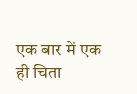एक बार में एक ही चिता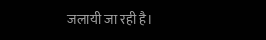जलायी जा रही है।